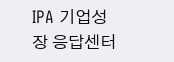IPA 기업성장 응답센터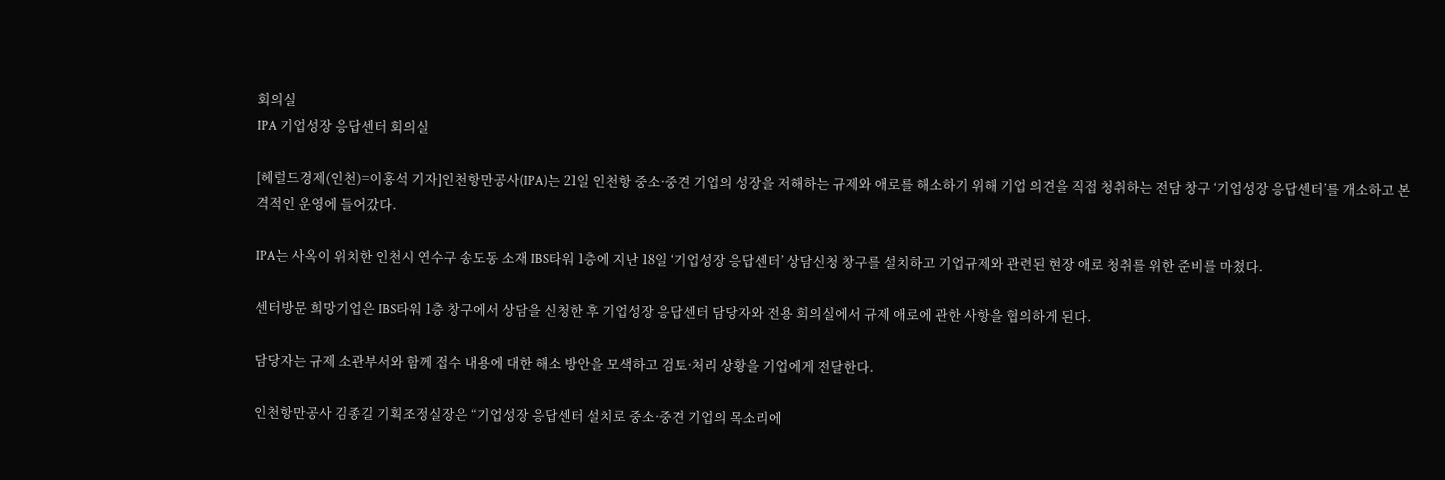회의실
IPA 기업성장 응답센터 회의실

[헤럴드경제(인천)=이홍석 기자]인천항만공사(IPA)는 21일 인천항 중소·중견 기업의 성장을 저해하는 규제와 애로를 해소하기 위해 기업 의견을 직접 청취하는 전담 창구 ‘기업성장 응답센터’를 개소하고 본격적인 운영에 들어갔다.

IPA는 사옥이 위치한 인천시 연수구 송도동 소재 IBS타워 1층에 지난 18일 ‘기업성장 응답센터’ 상담신청 창구를 설치하고 기업규제와 관련된 현장 애로 청취를 위한 준비를 마쳤다.

센터방문 희망기업은 IBS타워 1층 창구에서 상담을 신청한 후 기업성장 응답센터 담당자와 전용 회의실에서 규제 애로에 관한 사항을 협의하게 된다.

담당자는 규제 소관부서와 함께 접수 내용에 대한 해소 방안을 모색하고 검토·처리 상황을 기업에게 전달한다.

인천항만공사 김종길 기획조정실장은 “기업성장 응답센터 설치로 중소·중견 기업의 목소리에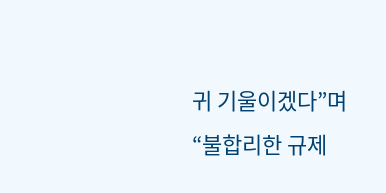귀 기울이겠다”며 “불합리한 규제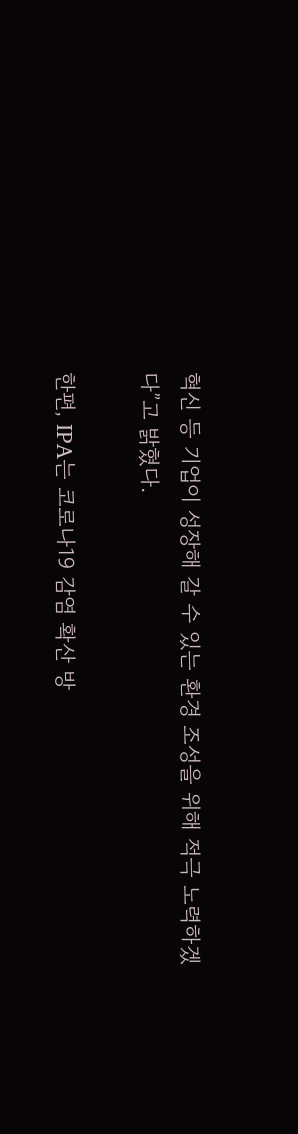혁신 등 기업이 성장해 갈 수 있는 환경 조성을 위해 적극 노력하겠다”고 밝혔다.

한편, IPA는 코로나19 감염 확산 방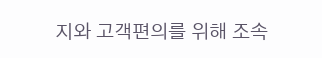지와 고객편의를 위해 조속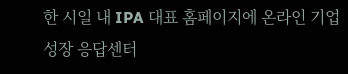한 시일 내 IPA 대표 홈페이지에 온라인 기업성장 응답센터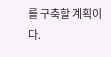를 구축할 계획이다.